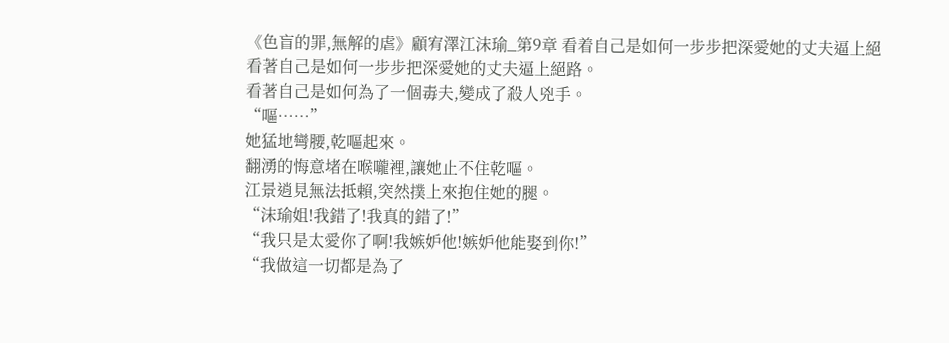《色盲的罪,無解的虐》顧宥澤江沫瑜_第9章 看着自己是如何一步步把深愛她的丈夫逼上絕
看著自己是如何一步步把深愛她的丈夫逼上絕路。
看著自己是如何為了一個毒夫,變成了殺人兇手。
“嘔……”
她猛地彎腰,乾嘔起來。
翻湧的悔意堵在喉嚨裡,讓她止不住乾嘔。
江景逍見無法抵賴,突然撲上來抱住她的腿。
“沫瑜姐!我錯了!我真的錯了!”
“我只是太愛你了啊!我嫉妒他!嫉妒他能娶到你!”
“我做這一切都是為了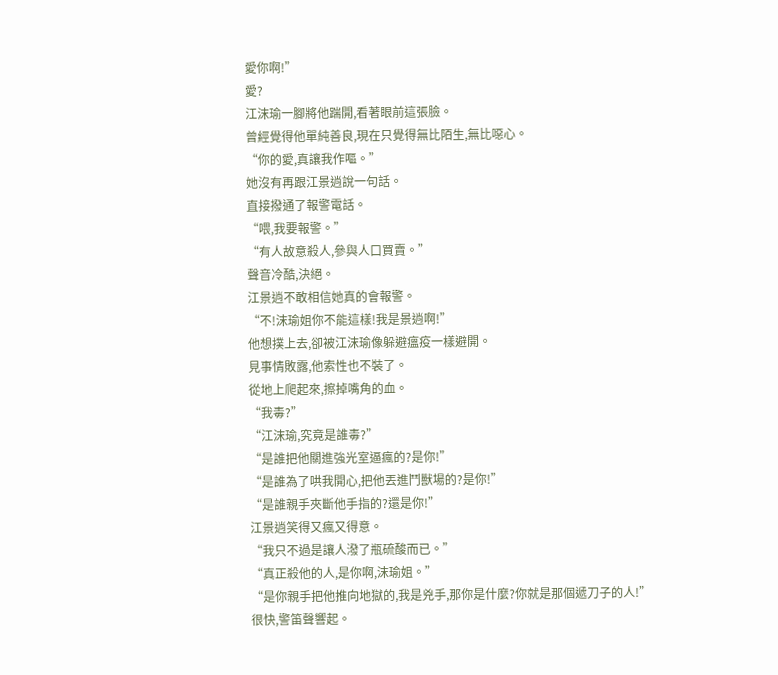愛你啊!”
愛?
江沫瑜一腳將他踹開,看著眼前這張臉。
曾經覺得他單純善良,現在只覺得無比陌生,無比噁心。
“你的愛,真讓我作嘔。”
她沒有再跟江景逍說一句話。
直接撥通了報警電話。
“喂,我要報警。”
“有人故意殺人,參與人口買賣。”
聲音冷酷,決絕。
江景逍不敢相信她真的會報警。
“不!沫瑜姐你不能這樣!我是景逍啊!”
他想撲上去,卻被江沫瑜像躲避瘟疫一樣避開。
見事情敗露,他索性也不裝了。
從地上爬起來,擦掉嘴角的血。
“我毒?”
“江沫瑜,究竟是誰毒?”
“是誰把他關進強光室逼瘋的?是你!”
“是誰為了哄我開心,把他丟進鬥獸場的?是你!”
“是誰親手夾斷他手指的?還是你!”
江景逍笑得又瘋又得意。
“我只不過是讓人潑了瓶硫酸而已。”
“真正殺他的人,是你啊,沫瑜姐。”
“是你親手把他推向地獄的,我是兇手,那你是什麼?你就是那個遞刀子的人!”
很快,警笛聲響起。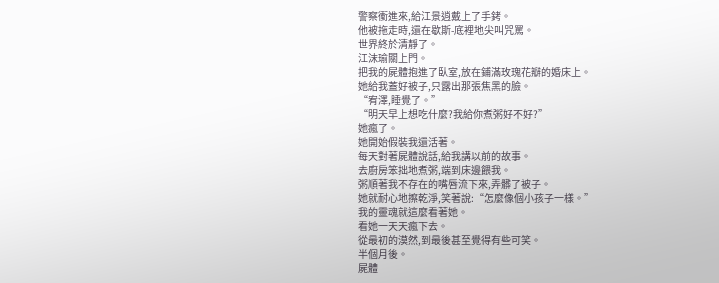警察衝進來,給江景逍戴上了手銬。
他被拖走時,還在歇斯-底裡地尖叫咒罵。
世界終於清靜了。
江沫瑜關上門。
把我的屍體抱進了臥室,放在鋪滿玫瑰花瓣的婚床上。
她給我蓋好被子,只露出那張焦黑的臉。
“宥澤,睡覺了。”
“明天早上想吃什麼?我給你煮粥好不好?”
她瘋了。
她開始假裝我還活著。
每天對著屍體說話,給我講以前的故事。
去廚房笨拙地煮粥,端到床邊餵我。
粥順著我不存在的嘴唇流下來,弄髒了被子。
她就耐心地擦乾淨,笑著說:“怎麼像個小孩子一樣。”
我的靈魂就這麼看著她。
看她一天天瘋下去。
從最初的漠然,到最後甚至覺得有些可笑。
半個月後。
屍體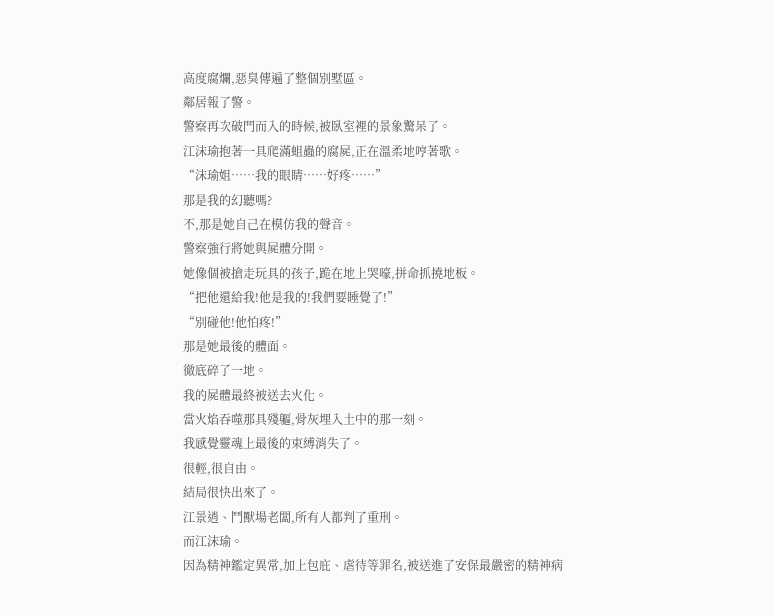高度腐爛,惡臭傳遍了整個別墅區。
鄰居報了警。
警察再次破門而入的時候,被臥室裡的景象驚呆了。
江沫瑜抱著一具爬滿蛆蟲的腐屍,正在溫柔地哼著歌。
“沫瑜姐……我的眼睛……好疼……”
那是我的幻聽嗎?
不,那是她自己在模仿我的聲音。
警察強行將她與屍體分開。
她像個被搶走玩具的孩子,跪在地上哭嚎,拼命抓撓地板。
“把他還給我!他是我的!我們要睡覺了!”
“別碰他!他怕疼!”
那是她最後的體面。
徹底碎了一地。
我的屍體最終被送去火化。
當火焰吞噬那具殘軀,骨灰埋入土中的那一刻。
我感覺靈魂上最後的束縛消失了。
很輕,很自由。
結局很快出來了。
江景逍、鬥獸場老闆,所有人都判了重刑。
而江沫瑜。
因為精神鑑定異常,加上包庇、虐待等罪名,被送進了安保最嚴密的精神病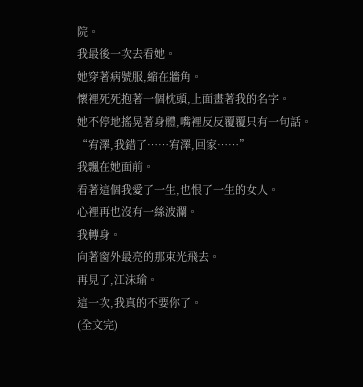院。
我最後一次去看她。
她穿著病號服,縮在牆角。
懷裡死死抱著一個枕頭,上面畫著我的名字。
她不停地搖晃著身體,嘴裡反反覆覆只有一句話。
“宥澤,我錯了……宥澤,回家……”
我飄在她面前。
看著這個我愛了一生,也恨了一生的女人。
心裡再也沒有一絲波瀾。
我轉身。
向著窗外最亮的那束光飛去。
再見了,江沫瑜。
這一次,我真的不要你了。
(全文完)